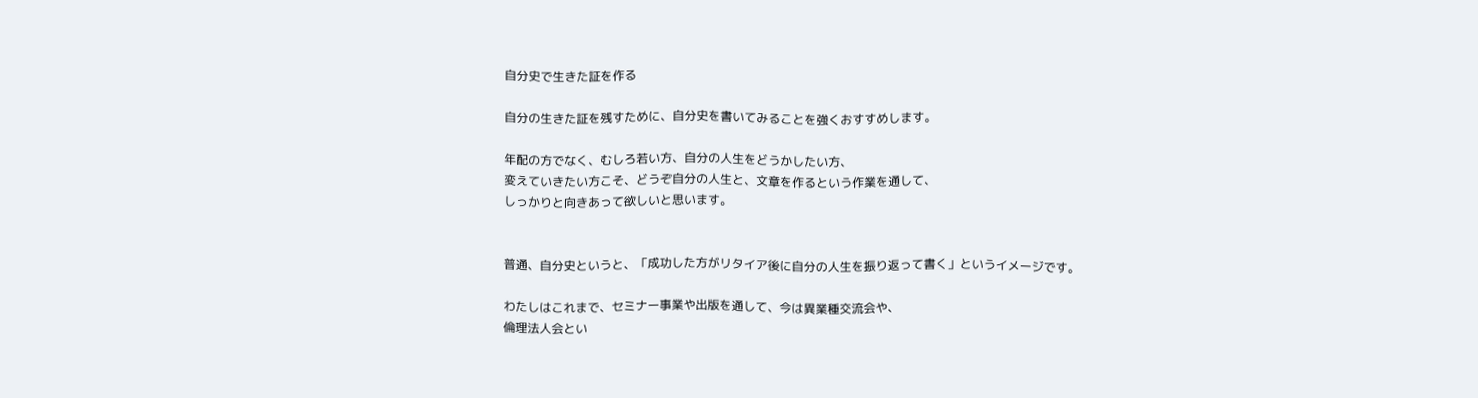自分史で生きた証を作る

自分の生きた証を残すために、自分史を書いてみることを強くおすすめします。

年配の方でなく、むしろ若い方、自分の人生をどうかしたい方、
変えていきたい方こそ、どうぞ自分の人生と、文章を作るという作業を通して、
しっかりと向きあって欲しいと思います。


普通、自分史というと、「成功した方がリタイア後に自分の人生を振り返って書く」というイメージです。

わたしはこれまで、セミナー事業や出版を通して、今は異業種交流会や、
倫理法人会とい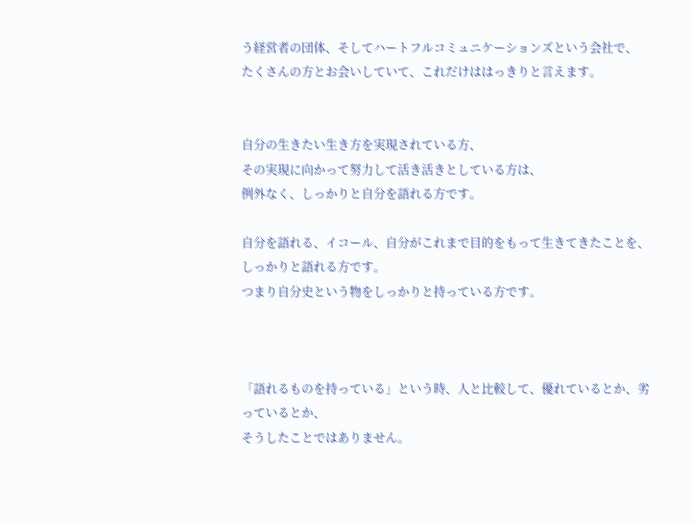う経営者の団体、そしてハートフルコミュニケーションズという会社で、
たくさんの方とお会いしていて、これだけははっきりと言えます。


自分の生きたい生き方を実現されている方、
その実現に向かって努力して活き活きとしている方は、
例外なく、しっかりと自分を語れる方です。

自分を語れる、イコール、自分がこれまで目的をもって生きてきたことを、しっかりと語れる方です。
つまり自分史という物をしっかりと持っている方です。



「語れるものを持っている」という時、人と比較して、優れているとか、劣っているとか、
そうしたことではありません。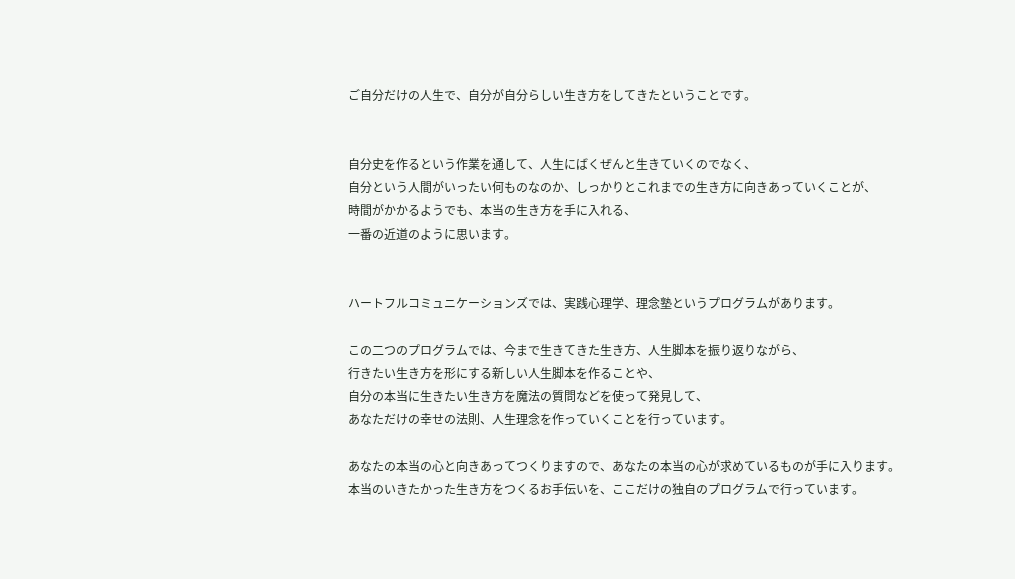ご自分だけの人生で、自分が自分らしい生き方をしてきたということです。


自分史を作るという作業を通して、人生にばくぜんと生きていくのでなく、
自分という人間がいったい何ものなのか、しっかりとこれまでの生き方に向きあっていくことが、
時間がかかるようでも、本当の生き方を手に入れる、
一番の近道のように思います。


ハートフルコミュニケーションズでは、実践心理学、理念塾というプログラムがあります。

この二つのプログラムでは、今まで生きてきた生き方、人生脚本を振り返りながら、
行きたい生き方を形にする新しい人生脚本を作ることや、
自分の本当に生きたい生き方を魔法の質問などを使って発見して、
あなただけの幸せの法則、人生理念を作っていくことを行っています。

あなたの本当の心と向きあってつくりますので、あなたの本当の心が求めているものが手に入ります。
本当のいきたかった生き方をつくるお手伝いを、ここだけの独自のプログラムで行っています。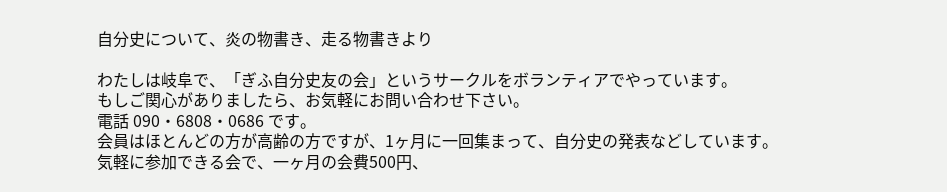自分史について、炎の物書き、走る物書きより

わたしは岐阜で、「ぎふ自分史友の会」というサークルをボランティアでやっています。
もしご関心がありましたら、お気軽にお問い合わせ下さい。
電話 090・6808・0686 です。
会員はほとんどの方が高齢の方ですが、1ヶ月に一回集まって、自分史の発表などしています。
気軽に参加できる会で、一ヶ月の会費500円、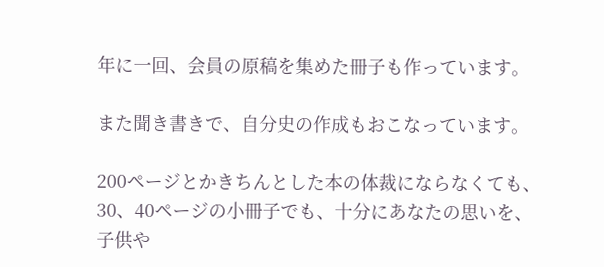年に一回、会員の原稿を集めた冊子も作っています。

また聞き書きで、自分史の作成もおこなっています。

200ページとかきちんとした本の体裁にならなくても、
30、40ページの小冊子でも、十分にあなたの思いを、
子供や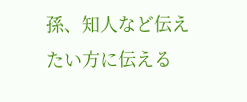孫、知人など伝えたい方に伝える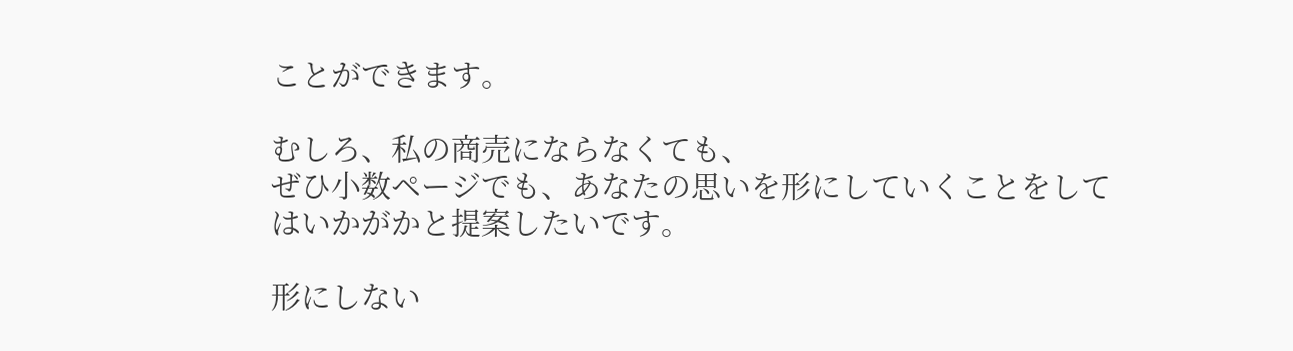ことができます。

むしろ、私の商売にならなくても、
ぜひ小数ページでも、あなたの思いを形にしていくことをしてはいかがかと提案したいです。

形にしない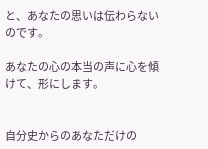と、あなたの思いは伝わらないのです。

あなたの心の本当の声に心を傾けて、形にします。


自分史からのあなただけの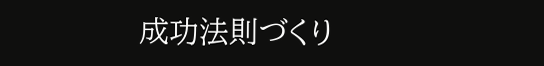成功法則づくり